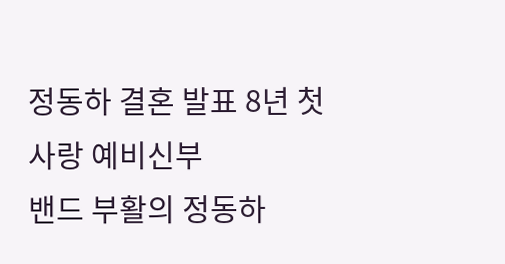정동하 결혼 발표 8년 첫사랑 예비신부
밴드 부활의 정동하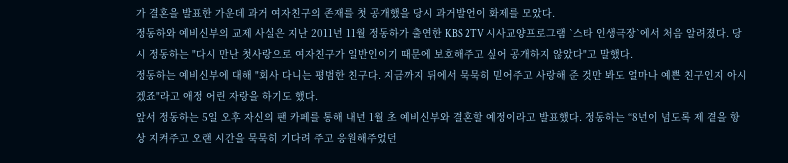가 결혼을 발표한 가운데 과거 여자친구의 존재를 첫 공개했을 당시 과거발언이 화제를 모았다.
정동하와 예비신부의 교제 사실은 지난 2011년 11월 정동하가 출연한 KBS 2TV 시사교양프로그램 `스타 인생극장`에서 처음 알려졌다. 당시 정동하는 "다시 만난 첫사랑으로 여자친구가 일반인이기 때문에 보호해주고 싶어 공개하지 않았다"고 말했다.
정동하는 예비신부에 대해 "회사 다니는 평범한 친구다. 지금까지 뒤에서 묵묵히 믿어주고 사랑해 준 것만 봐도 얼마나 예쁜 친구인지 아시겠죠"라고 애정 어린 자랑을 하기도 했다.
앞서 정동하는 5일 오후 자신의 팬 카페를 통해 내년 1월 초 예비신부와 결혼할 예정이라고 발표했다. 정동하는 “8년이 넘도록 제 곁을 항상 지켜주고 오랜 시간을 묵묵히 기다려 주고 응원해주었던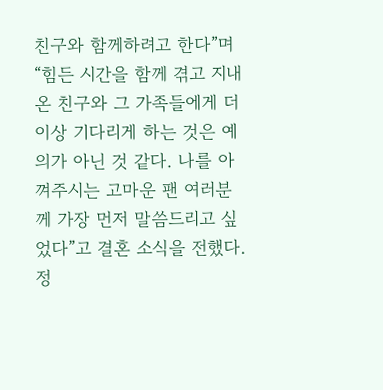친구와 함께하려고 한다”며 “힘든 시간을 함께 겪고 지내온 친구와 그 가족들에게 더 이상 기다리게 하는 것은 예의가 아닌 것 같다. 나를 아껴주시는 고마운 팬 여러분께 가장 먼저 말씀드리고 싶었다”고 결혼 소식을 전했다.
정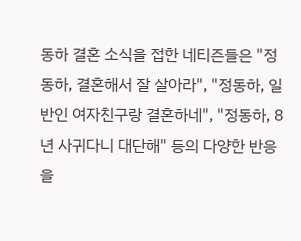동하 결혼 소식을 접한 네티즌들은 "정동하, 결혼해서 잘 살아라", "정동하, 일반인 여자친구랑 결혼하네", "정동하, 8년 사귀다니 대단해" 등의 다양한 반응을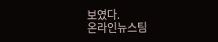보였다.
온라인뉴스팀